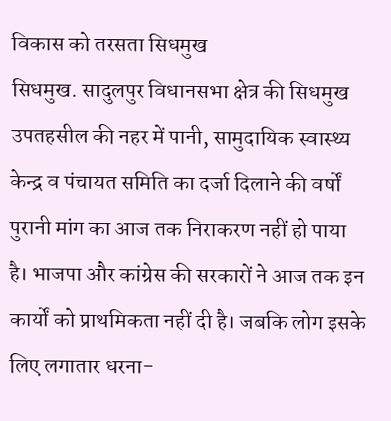विकास को तरसता सिधमुख
सिधमुख. सादुलपुर विधानसभा क्षेत्र की सिधमुख उपतहसील की नहर में पानी, सामुदायिक स्वास्थ्य केन्द्र व पंचायत समिति का दर्जा दिलाने की वर्षों पुरानी मांग का आज तक निराकरण नहीं हो पाया है। भाजपा और कांग्रेस की सरकारों ने आज तक इन कार्यों को प्राथमिकता नहीं दी है। जबकि लोग इसके लिए लगातार धरना-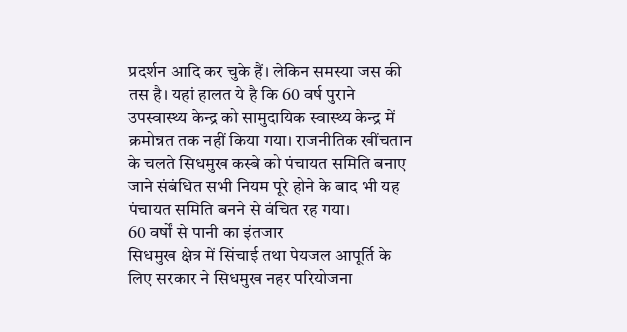प्रदर्शन आदि कर चुके हैं। लेकिन समस्या जस की तस है। यहां हालत ये है कि 60 वर्ष पुराने उपस्वास्थ्य केन्द्र को सामुदायिक स्वास्थ्य केन्द्र में क्रमोन्नत तक नहीं किया गया। राजनीतिक खींचतान के चलते सिधमुख कस्बे को पंचायत समिति बनाए जाने संबंधित सभी नियम पूरे होने के बाद भी यह पंचायत समिति बनने से वंचित रह गया।
60 वर्षों से पानी का इंतजार
सिधमुख क्षेत्र में सिंचाई तथा पेयजल आपूर्ति के लिए सरकार ने सिधमुख नहर परियोजना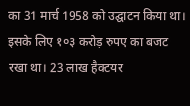का 31 मार्च 1958 को उद्घाटन किया था। इसके लिए १०३ करोड़ रुपए का बजट रखा था। 23 लाख हैक्टयर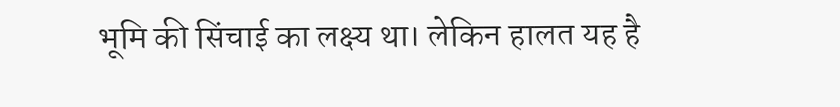भूमि की सिंचाई का लक्ष्य था। लेकिन हालत यह है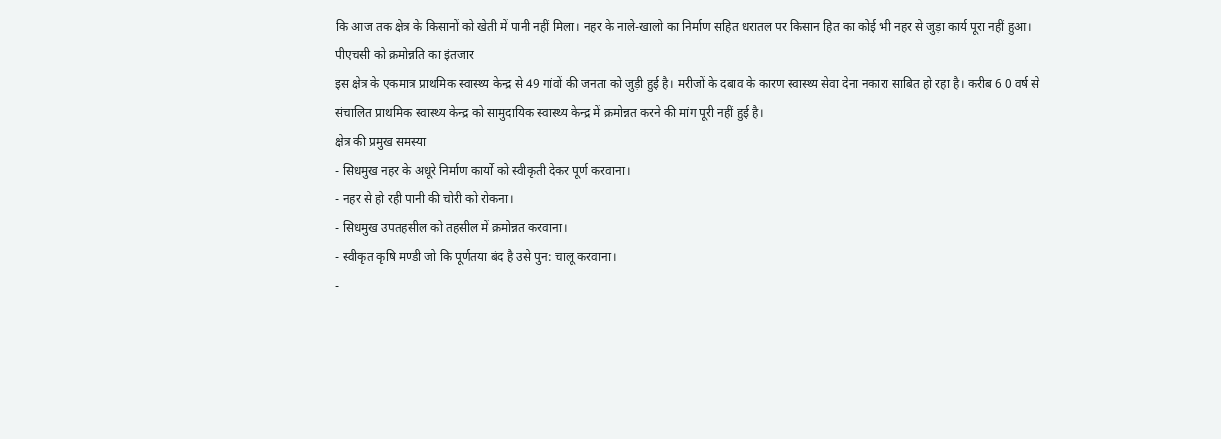कि आज तक क्षेत्र के किसानों को खेती में पानी नहीं मिला। नहर के नाले-खालो का निर्माण सहित धरातल पर किसान हित का कोई भी नहर से जुड़ा कार्य पूरा नहीं हुआ।
पीएचसी को क्रमोन्नति का इंतजार
इस क्षेत्र के एकमात्र प्राथमिक स्वास्थ्य केन्द्र से 49 गांवों की जनता को जुड़ी हुई है। मरीजों के दबाव के कारण स्वास्थ्य सेवा देना नकारा साबित हो रहा है। करीब 6 0 वर्ष से संचालित प्राथमिक स्वास्थ्य केन्द्र को सामुदायिक स्वास्थ्य केन्द्र में क्रमोन्नत करने की मांग पूरी नहीं हुई है।
क्षेत्र की प्रमुख समस्या
- सिधमुख नहर के अधूरे निर्माण कार्यो को स्वीकृती देकर पूर्ण करवाना।
- नहर से हो रही पानी की चोरी को रोकना।
- सिधमुख उपतहसील को तहसील में क्रमोन्नत करवाना।
- स्वीकृत कृषि मण्डी जो कि पूर्णतया बंद है उसे पुन: चालू करवाना।
-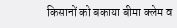किसानों को बकाया बीमा क्लेम व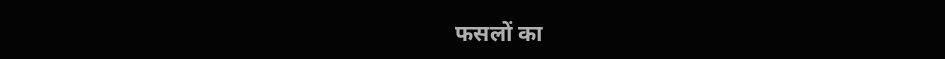फसलों का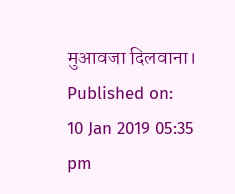मुआवजा दिलवाना।
Published on:
10 Jan 2019 05:35 pm